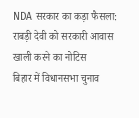NDA सरकार का कड़ा फैसला: राबड़ी देवी को सरकारी आवास खाली करने का नोटिस
बिहार में विधानसभा चुनाव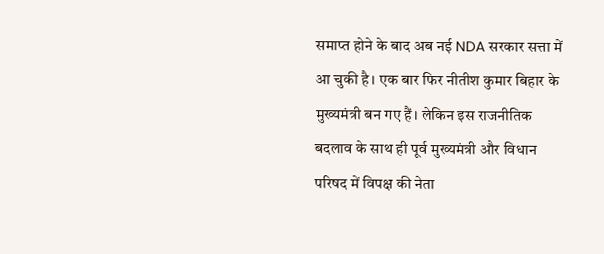समाप्त होने के बाद अब नई NDA सरकार सत्ता में आ चुकी है। एक बार फिर नीतीश कुमार बिहार के मुख्यमंत्री बन गए हैं। लेकिन इस राजनीतिक बदलाव के साथ ही पूर्व मुख्यमंत्री और विधान परिषद में विपक्ष की नेता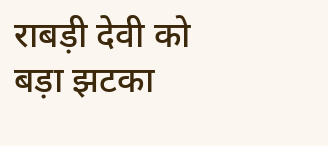राबड़ी देवी को बड़ा झटका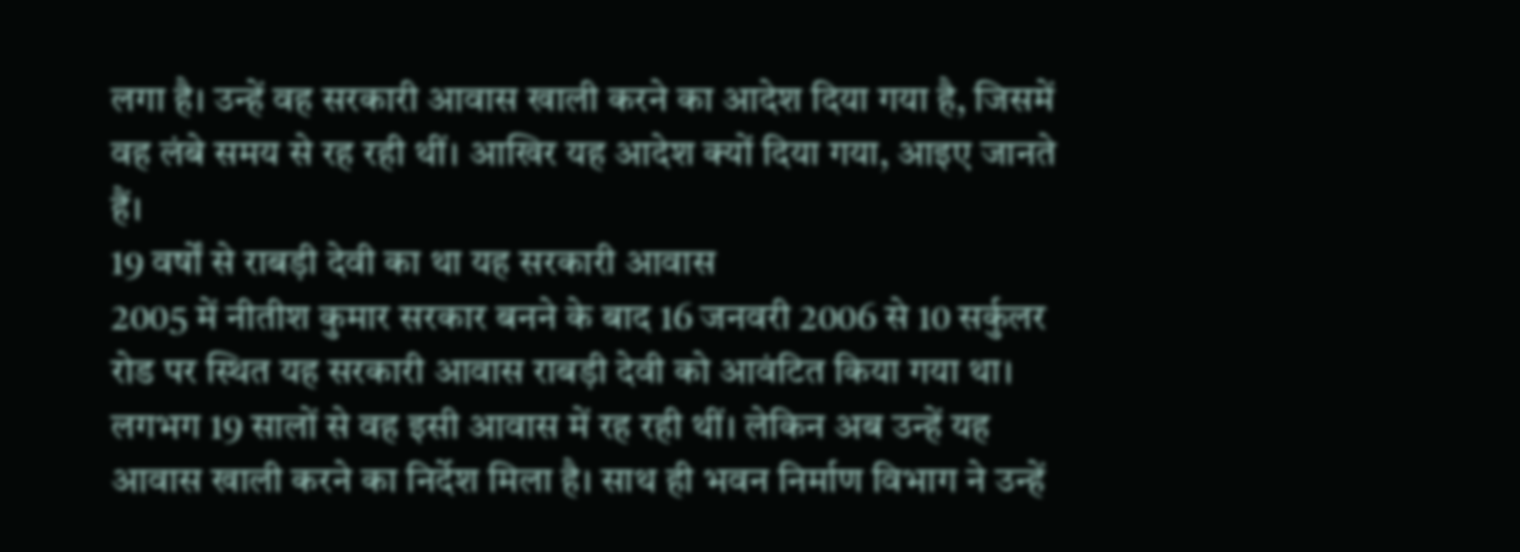लगा है। उन्हें वह सरकारी आवास खाली करने का आदेश दिया गया है, जिसमें वह लंबे समय से रह रही थीं। आखिर यह आदेश क्यों दिया गया, आइए जानते हैं।
19 वर्षों से राबड़ी देवी का था यह सरकारी आवास
2005 में नीतीश कुमार सरकार बनने के बाद 16 जनवरी 2006 से 10 सर्कुलर रोड पर स्थित यह सरकारी आवास राबड़ी देवी को आवंटित किया गया था। लगभग 19 सालों से वह इसी आवास में रह रही थीं। लेकिन अब उन्हें यह आवास खाली करने का निर्देश मिला है। साथ ही भवन निर्माण विभाग ने उन्हें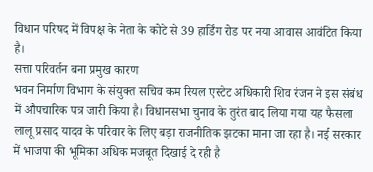विधान परिषद में विपक्ष के नेता के कोटे से 39 हार्डिंग रोड पर नया आवास आवंटित किया है।
सत्ता परिवर्तन बना प्रमुख कारण
भवन निर्माण विभाग के संयुक्त सचिव कम रियल एस्टेट अधिकारी शिव रंजन ने इस संबंध में औपचारिक पत्र जारी किया है। विधानसभा चुनाव के तुरंत बाद लिया गया यह फैसला लालू प्रसाद यादव के परिवार के लिए बड़ा राजनीतिक झटका माना जा रहा है। नई सरकार में भाजपा की भूमिका अधिक मजबूत दिखाई दे रही है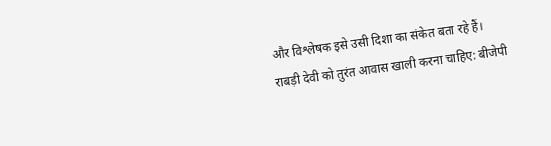और विश्लेषक इसे उसी दिशा का संकेत बता रहे हैं।
राबड़ी देवी को तुरंत आवास खाली करना चाहिए: बीजेपी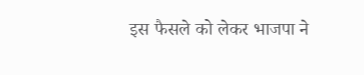इस फैसले को लेकर भाजपा ने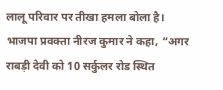लालू परिवार पर तीखा हमला बोला है। भाजपा प्रवक्ता नीरज कुमार ने कहा, “अगर राबड़ी देवी को 10 सर्कुलर रोड स्थित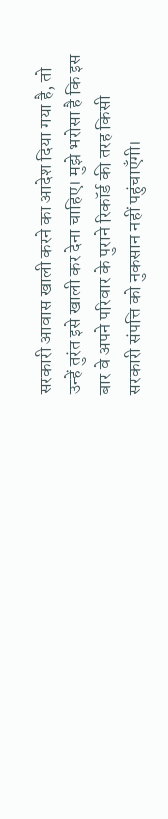सरकारी आवास खाली करने का आदेश दिया गया है, तो उन्हें तुरंत इसे खाली कर देना चाहिए। मुझे भरोसा है कि इस बार वे अपने परिवार के पुराने रिकॉर्ड की तरह किसी सरकारी संपत्ति को नुकसान नहीं पहुंचाएँगी।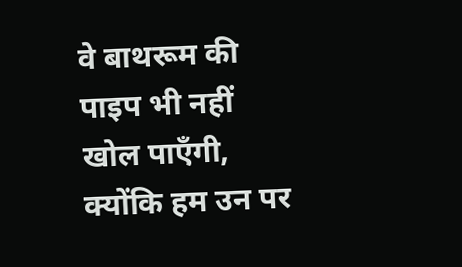वे बाथरूम की पाइप भी नहीं खोल पाएँगी, क्योंकि हम उन पर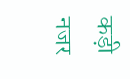कड़ी नजर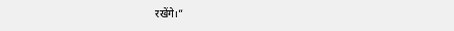रखेंगे।”